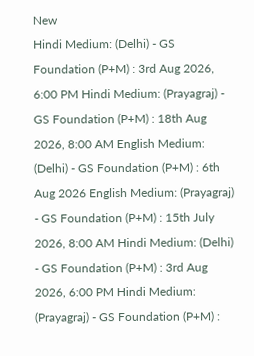New
Hindi Medium: (Delhi) - GS Foundation (P+M) : 3rd Aug 2026, 6:00 PM Hindi Medium: (Prayagraj) - GS Foundation (P+M) : 18th Aug 2026, 8:00 AM English Medium: (Delhi) - GS Foundation (P+M) : 6th Aug 2026 English Medium: (Prayagraj) - GS Foundation (P+M) : 15th July 2026, 8:00 AM Hindi Medium: (Delhi) - GS Foundation (P+M) : 3rd Aug 2026, 6:00 PM Hindi Medium: (Prayagraj) - GS Foundation (P+M) :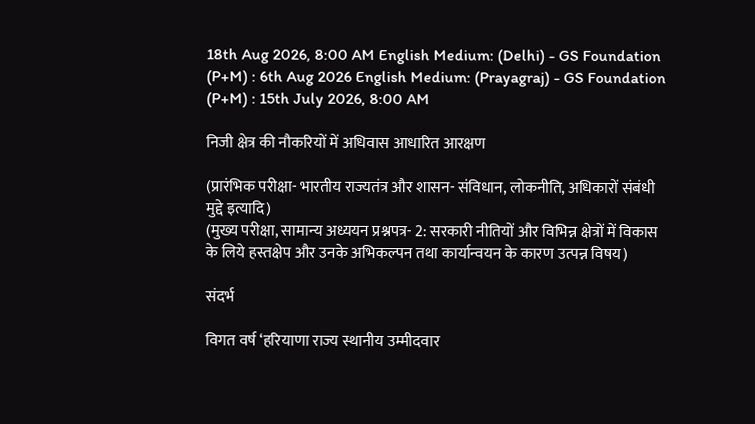18th Aug 2026, 8:00 AM English Medium: (Delhi) - GS Foundation (P+M) : 6th Aug 2026 English Medium: (Prayagraj) - GS Foundation (P+M) : 15th July 2026, 8:00 AM

निजी क्षेत्र की नौकरियों में अधिवास आधारित आरक्षण

(प्रारंभिक परीक्षा- भारतीय राज्यतंत्र और शासन- संविधान, लोकनीति, अधिकारों संबंधी मुद्दे इत्यादि)
(मुख्य परीक्षा, सामान्य अध्ययन प्रश्नपत्र- 2: सरकारी नीतियों और विभिन्न क्षेत्रों में विकास के लिये हस्तक्षेप और उनके अभिकल्पन तथा कार्यान्वयन के कारण उत्पन्न विषय)

संदर्भ

विगत वर्ष ‘हरियाणा राज्य स्थानीय उम्मीदवार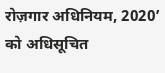रोज़गार अधिनियम, 2020’ को अधिसूचित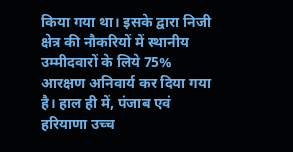किया गया था। इसके द्वारा निजी क्षेत्र की नौकरियों में स्थानीय उम्मीदवारों के लिये 75% आरक्षण अनिवार्य कर दिया गया है। हाल ही में, पंजाब एवं हरियाणा उच्च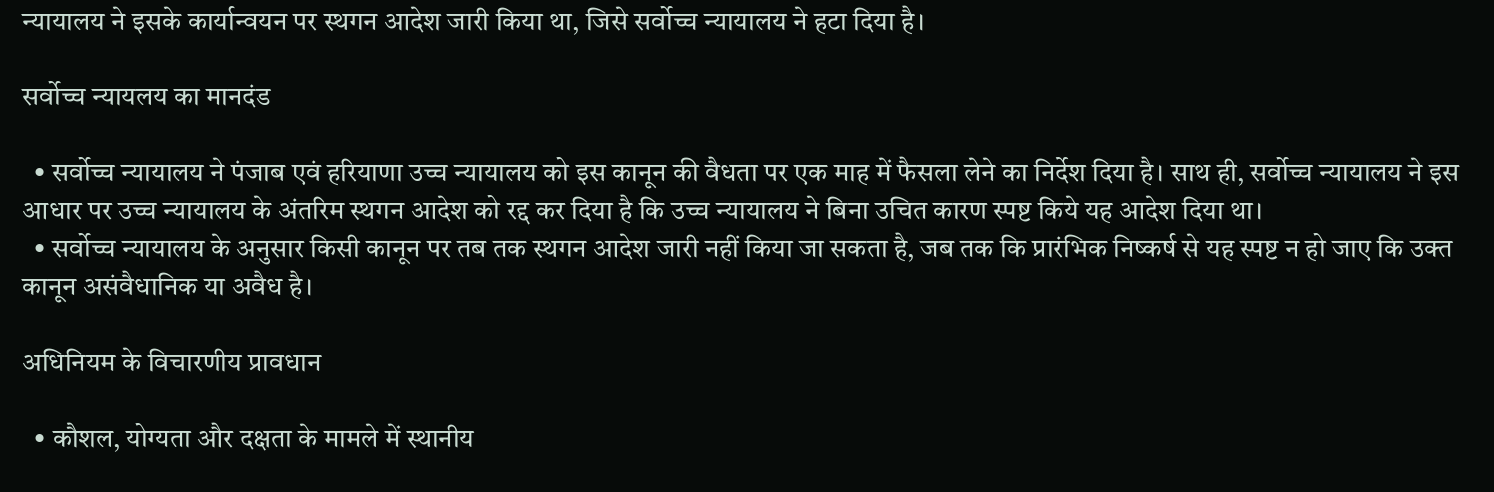न्यायालय ने इसके कार्यान्वयन पर स्थगन आदेश जारी किया था, जिसे सर्वोच्च न्यायालय ने हटा दिया है।

सर्वोच्च न्यायलय का मानदंड

  • सर्वोच्च न्यायालय ने पंजाब एवं हरियाणा उच्च न्यायालय को इस कानून की वैधता पर एक माह में फैसला लेने का निर्देश दिया है। साथ ही, सर्वोच्च न्यायालय ने इस आधार पर उच्च न्यायालय के अंतरिम स्थगन आदेश को रद्द कर दिया है कि उच्च न्यायालय ने बिना उचित कारण स्पष्ट किये यह आदेश दिया था।
  • सर्वोच्च न्यायालय के अनुसार किसी कानून पर तब तक स्थगन आदेश जारी नहीं किया जा सकता है, जब तक कि प्रारंभिक निष्कर्ष से यह स्पष्ट न हो जाए कि उक्त कानून असंवैधानिक या अवैध है।

अधिनियम के विचारणीय प्रावधान

  • कौशल, योग्यता और दक्षता के मामले में स्थानीय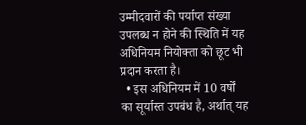उम्मीदवारों की पर्याप्त संख्या उपलब्ध न होने की स्थिति में यह अधिनियम नियोक्ता को छूट भी प्रदान करता है।
  • इस अधिनियम में 10 वर्षों का सूर्यास्त उपबंध है, अर्थात् यह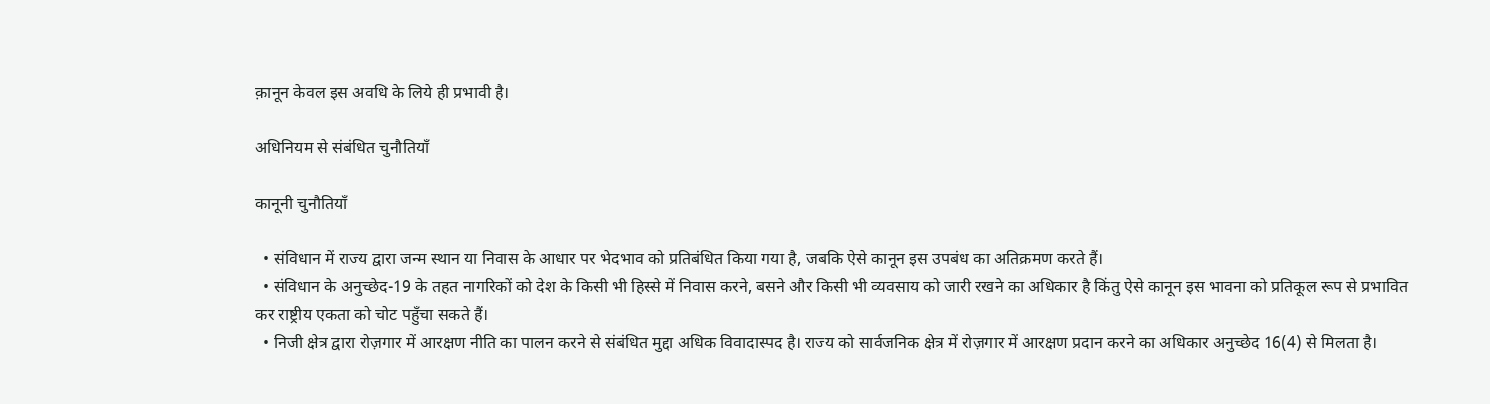क़ानून केवल इस अवधि के लिये ही प्रभावी है।

अधिनियम से संबंधित चुनौतियाँ

कानूनी चुनौतियाँ

  • संविधान में राज्य द्वारा जन्म स्थान या निवास के आधार पर भेदभाव को प्रतिबंधित किया गया है, जबकि ऐसे कानून इस उपबंध का अतिक्रमण करते हैं।
  • संविधान के अनुच्छेद-19 के तहत नागरिकों को देश के किसी भी हिस्से में निवास करने, बसने और किसी भी व्यवसाय को जारी रखने का अधिकार है किंतु ऐसे कानून इस भावना को प्रतिकूल रूप से प्रभावित कर राष्ट्रीय एकता को चोट पहुँचा सकते हैं।
  • निजी क्षेत्र द्वारा रोज़गार में आरक्षण नीति का पालन करने से संबंधित मुद्दा अधिक विवादास्पद है। राज्य को सार्वजनिक क्षेत्र में रोज़गार में आरक्षण प्रदान करने का अधिकार अनुच्छेद 16(4) से मिलता है।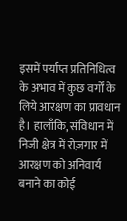इसमें पर्याप्त प्रतिनिधित्व के अभाव में कुछ वर्गों के लिये आरक्षण का प्रावधान है। हालाँकि, संविधान में निजी क्षेत्र में रोज़गार में आरक्षण को अनिवार्य बनाने का कोई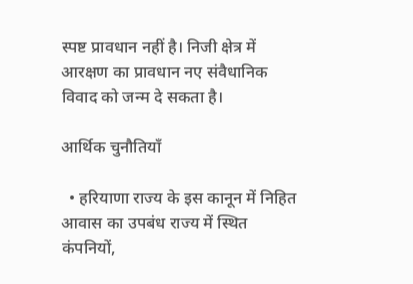स्पष्ट प्रावधान नहीं है। निजी क्षेत्र में आरक्षण का प्रावधान नए संवैधानिक विवाद को जन्म दे सकता है।

आर्थिक चुनौतियाँ

  • हरियाणा राज्य के इस कानून में निहित आवास का उपबंध राज्य में स्थित कंपनियों,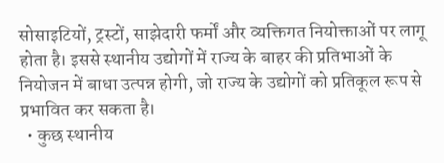सोसाइटियों, ट्रस्टों, साझेदारी फर्मों और व्यक्तिगत नियोक्ताओं पर लागू होता है। इससे स्थानीय उद्योगों में राज्य के बाहर की प्रतिभाओं के नियोजन में बाधा उत्पन्न होगी, जो राज्य के उद्योगों को प्रतिकूल रूप से प्रभावित कर सकता है।
  • कुछ स्थानीय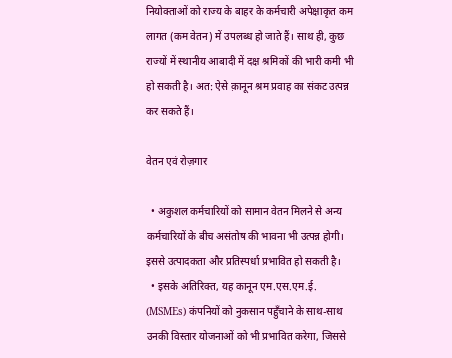नियोक्ताओं को राज्य के बाहर के कर्मचारी अपेक्षाकृत कम लागत (कम वेतन) में उपलब्ध हो जाते हैं। साथ ही, कुछ राज्यों में स्थानीय आबादी में दक्ष श्रमिकों की भारी कमी भी हो सकती है। अत: ऐसे क़ानून श्रम प्रवाह का संकट उत्पन्न कर सकते हैं।

वेतन एवं रोज़गार

  • अकुशल कर्मचारियों को सामान वेतन मिलने से अन्य कर्मचारियों के बीच असंतोष की भावना भी उत्पन्न होगी। इससे उत्पादकता और प्रतिस्पर्धा प्रभावित हो सकती है।
  • इसके अतिरिक्त, यह कानून एम.एस.एम.ई. (MSMEs) कंपनियों को नुकसान पहुँचाने के साथ-साथ उनकी विस्तार योजनाओं को भी प्रभावित करेगा, जिससे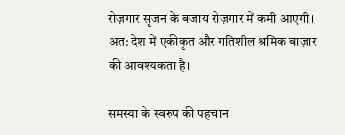रोज़गार सृजन के बजाय रोज़गार में कमी आएगी। अत: देश में एकीकृत और गतिशील श्रमिक बाज़ार की आवश्यकता है।

समस्या के स्वरुप की पहचान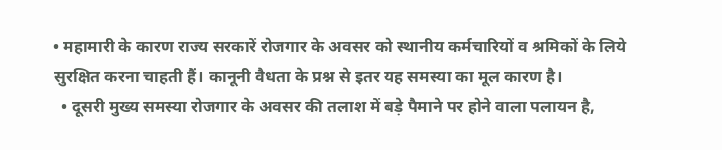• महामारी के कारण राज्य सरकारें रोजगार के अवसर को स्थानीय कर्मचारियों व श्रमिकों के लिये सुरक्षित करना चाहती हैं। कानूनी वैधता के प्रश्न से इतर यह समस्या का मूल कारण है।
  • दूसरी मुख्य समस्या रोजगार के अवसर की तलाश में बड़े पैमाने पर होने वाला पलायन है,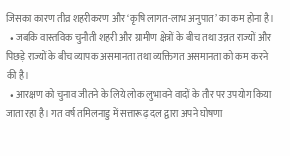जिसका कारण तीव्र शहरीकरण और ‘कृषि लागत-लाभ अनुपात’ का कम होना है।
  • जबकि वास्तविक चुनौती शहरी और ग्रामीण क्षेत्रों के बीच तथा उन्नत राज्यों और पिछड़े राज्यों के बीच व्यापक असमानता तथा व्यक्तिगत असमानता को कम करने की है।
  • आरक्षण को चुनाव जीतने के लिये लोक लुभावने वादों के तौर पर उपयोग किया जाता रहा है। गत वर्ष तमिलनाडु में सत्तारूढ़ दल द्वारा अपने घोषणा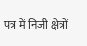पत्र में निजी क्षेत्रों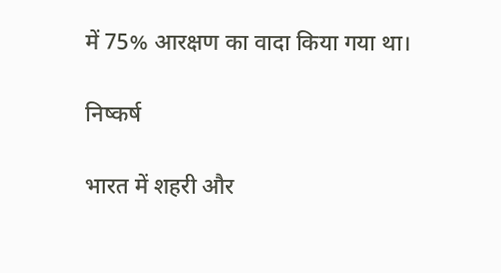में 75% आरक्षण का वादा किया गया था।

निष्कर्ष

भारत में शहरी और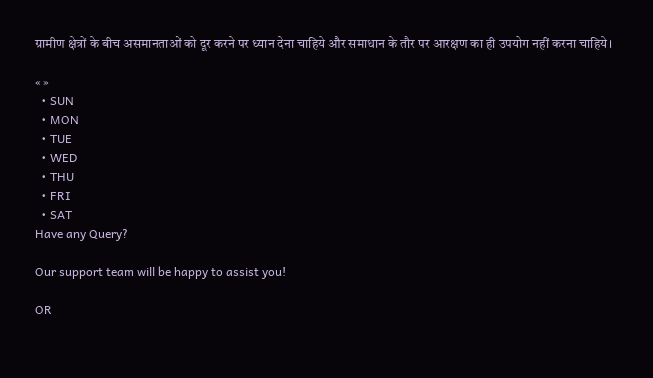ग्रामीण क्षेत्रों के बीच असमानताओं को दूर करने पर ध्यान देना चाहिये और समाधान के तौर पर आरक्षण का ही उपयोग नहीं करना चाहिये।

« »
  • SUN
  • MON
  • TUE
  • WED
  • THU
  • FRI
  • SAT
Have any Query?

Our support team will be happy to assist you!

OR